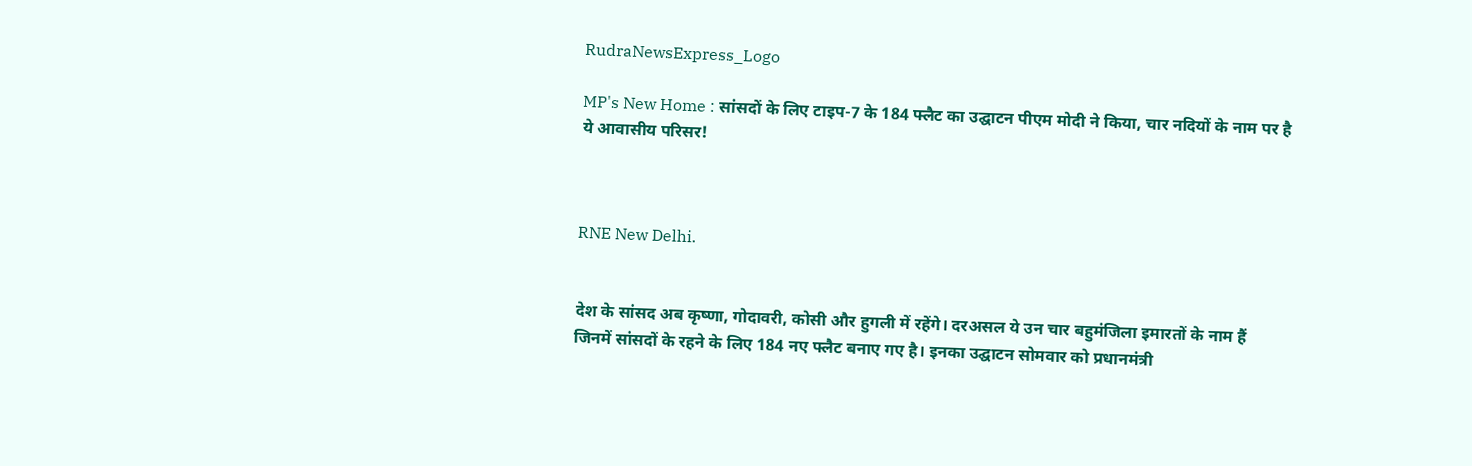RudraNewsExpress_Logo

MP's New Home : सांसदों के लिए टाइप-7 के 184 फ्लैट का उद्घाटन पीएम मोदी ने किया, चार नदियों के नाम पर है ये आवासीय परिसर!



RNE New Delhi.


देश के सांसद अब कृष्णा, गोदावरी, कोसी और हुगली में रहेंगे। दरअसल ये उन चार बहुमंजिला इमारतों के नाम हैं जिनमें सांसदों के रहने के लिए 184 नए फ्लैट बनाए गए है। इनका उद्घाटन सोमवार को प्रधानमंत्री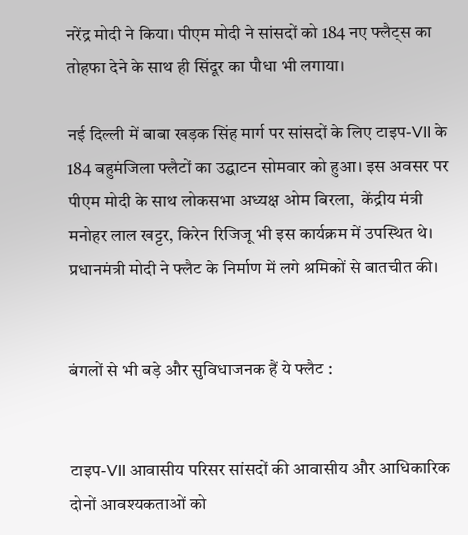नरेंद्र मोदी ने किया। पीएम मोदी ने सांसदों को 184 नए फ्लैट्स का तोहफा देने के साथ ही सिंदूर का पौधा भी लगाया।

नई दिल्ली में बाबा खड़क सिंह मार्ग पर सांसदों के लिए टाइप-VII के 184 बहुमंजिला फ्लैटों का उद्घाटन सोमवार को हुआ। इस अवसर पर पीएम मोदी के साथ लोकसभा अध्यक्ष ओम बिरला,  केंद्रीय मंत्री मनोहर लाल खट्टर, किरेन रिजिजू भी इस कार्यक्रम में उपस्थित थे। प्रधानमंत्री मोदी ने फ्लैट के निर्माण में लगे श्रमिकों से बातचीत की।


बंगलों से भी बड़े और सुविधाजनक हैं ये फ्लैट :


टाइप-VII आवासीय परिसर सांसदों की आवासीय और आधिकारिक दोनों आवश्यकताओं को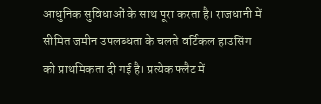आधुनिक सुविधाओं के साथ पूरा करता है। राजधानी में सीमित जमीन उपलब्धता के चलते वर्टिकल हाउसिंग को प्राथमिकता दी गई है। प्रत्येक फ्लैट में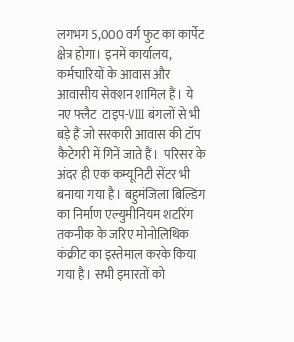लगभग 5,000 वर्ग फुट का कार्पेट क्षेत्र होगा। इनमें कार्यालय, कर्मचारियों के आवास और आवासीय सेक्शन शामिल हैं। ये नए फ्लैट  टाइप-VIII बंगलों से भी बड़े हैं जो सरकारी आवास की टॉप कैटेगरी में गिनें जाते हैं।  परिसर के अंदर ही एक कम्यूनिटी सेंटर भी बनाया गया है। बहुमंजिला बिल्डिंग का निर्माण एल्युमीनियम शटरिंग तकनीक के जरिए मोनोलिथिक कंक्रीट का इस्तेमाल करके किया गया है। सभी इमारतों को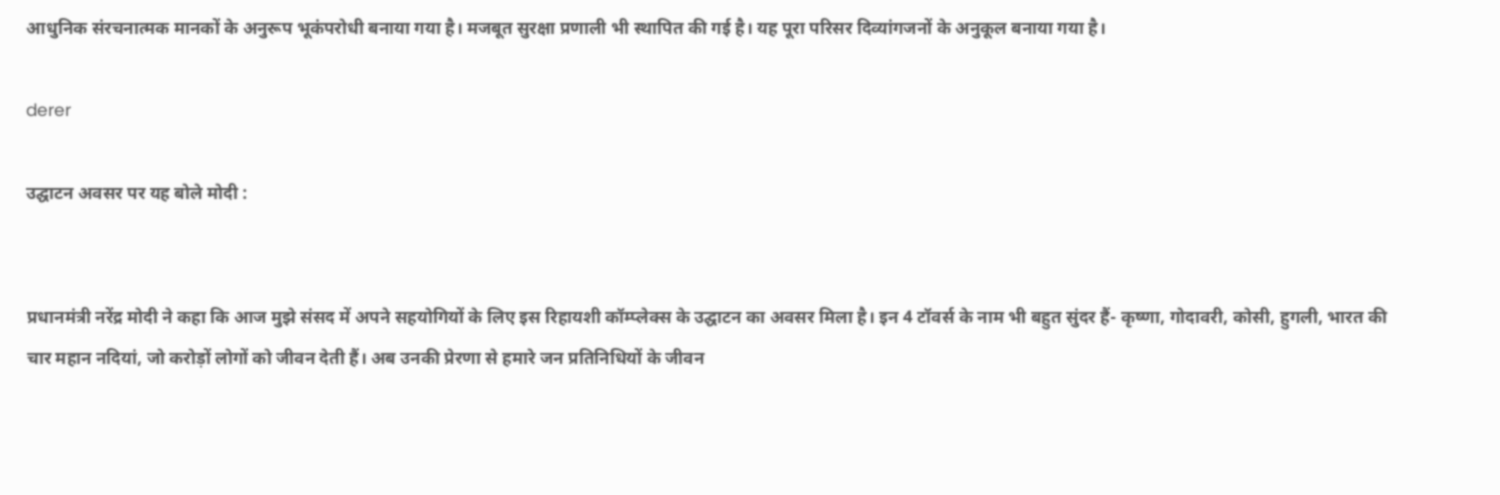आधुनिक संरचनात्मक मानकों के अनुरूप भूकंपरोधी बनाया गया है। मजबूत सुरक्षा प्रणाली भी स्थापित की गई है। यह पूरा परिसर दिव्यांगजनों के अनुकूल बनाया गया है।

derer

उद्घाटन अवसर पर यह बोले मोदी :


प्रधानमंत्री नरेंद्र मोदी ने कहा कि आज मुझे संसद में अपने सहयोगियों के लिए इस रिहायशी कॉम्प्लेक्स के उद्घाटन का अवसर मिला है। इन 4 टॉवर्स के नाम भी बहुत सुंदर हैं- कृष्णा, गोदावरी, कोसी, हुगली, भारत की चार महान नदियां, जो करोड़ों लोगों को जीवन देती हैं। अब उनकी प्रेरणा से हमारे जन प्रतिनिधियों के जीवन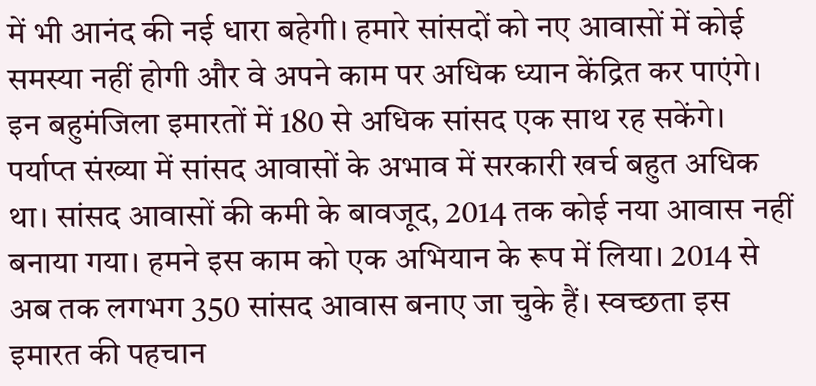में भी आनंद की नई धारा बहेगी। हमारे सांसदों को नए आवासों में कोई समस्या नहीं होगी और वे अपने काम पर अधिक ध्यान केंद्रित कर पाएंगे। इन बहुमंजिला इमारतों में 180 से अधिक सांसद एक साथ रह सकेंगे। पर्याप्त संख्या में सांसद आवासों के अभाव में सरकारी खर्च बहुत अधिक था। सांसद आवासों की कमी के बावजूद, 2014 तक कोई नया आवास नहीं बनाया गया। हमने इस काम को एक अभियान के रूप में लिया। 2014 से अब तक लगभग 350 सांसद आवास बनाए जा चुके हैं। स्वच्छता इस इमारत की पहचान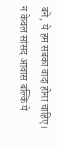बने, ये हम सबका वादा होना चाहिए। न केवल सांसद आवास बल्कि ये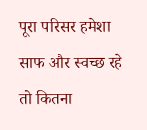पूरा परिसर हमेशा साफ और स्वच्छ रहे तो कितना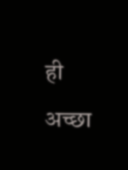ही अच्छा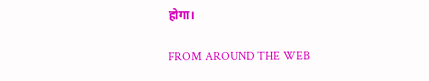होगा।

FROM AROUND THE WEB